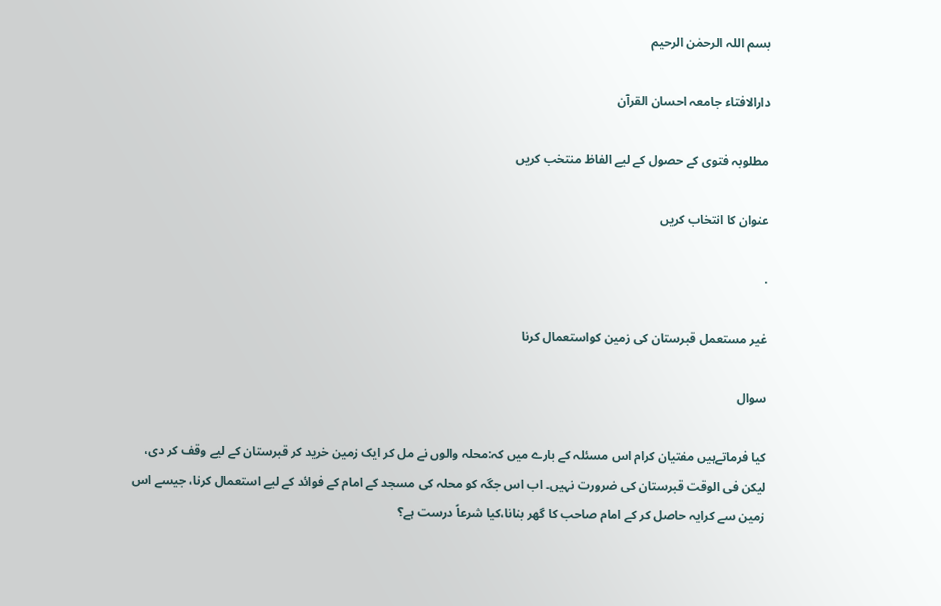بسم اللہ الرحمٰن الرحیم

دارالافتاء جامعہ احسان القرآن

مطلوبہ فتوی کے حصول کے لیے الفاظ منتخب کریں

عنوان کا انتخاب کریں

.

غیر مستعمل قبرستان کی زمین کواستعمال کرنا

سوال

کیا فرماتےہیں مفتیان کرام اس مسئلہ کے بارے میں کہ:محلہ والوں نے مل کر ایک زمین خرید کر قبرستان کے لیے وقف کر دی، لیکن فی الوقت قبرستان کی ضرورت نہیں۔ اب اس جگہ کو محلہ کی مسجد کے امام کے فوائد کے لیے استعمال کرنا، جیسے اس زمین سے کرایہ حاصل کر کے امام صاحب کا گھر بنانا،کیا شرعاً درست ہے؟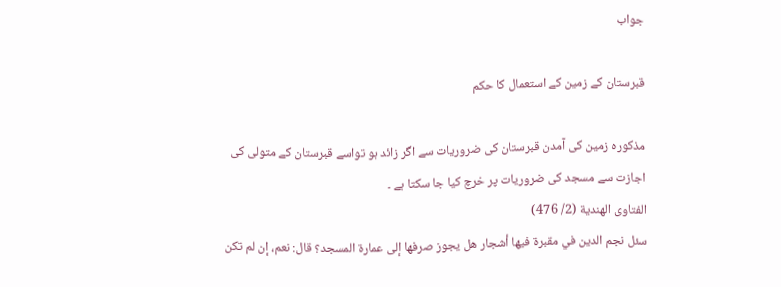جواب

قبرستان کے زمین کے استعمال کا حکم

مذکورہ زمین کی آمدن قبرستان کی ضروریات سے اگر زائد ہو تواسے قبرستان کے متولی کی اجازت سے مسجد کی ضروریات پر خرچ کیا جا سکتا ہے ۔
الفتاوى الهندية (2/ 476)
سئل نجم الدين في مقبرة فيها أشجار هل يجوز صرفها إلى عمارة المسجد؟ قال: نعم، إن لم تكن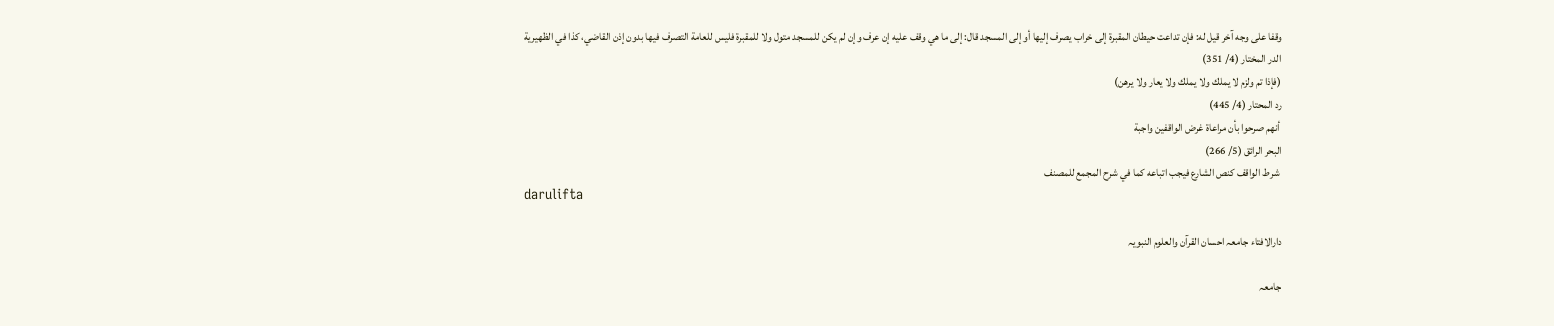وقفا على وجه آخر قيل له: فإن تداعت حيطان المقبرة إلى خراب يصرف إليها أو إلى المسجد قال: إلى ما هي وقف عليه إن عرف وإن لم يكن للمسجد متول ولا للمقبرة فليس للعامة التصرف فيها بدون إذن القاضي، كذا في الظهيرية
الدر المختار (4/ 351)
(فإذا تم ولزم لا يملك ولا يملك ولا يعار ولا يرهن)
رد المحتار (4/ 445)
 أنهم صرحوا بأن مراعاة غرض الواقفين واجبة
البحر الرائق (5/ 266)
 شرط الواقف كنص الشارع فيجب اتباعه كما في شرح المجمع للمصنف
darulifta

دارالافتاء جامعہ احسان القرآن والعلوم النبویہ

جامعہ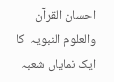احسان القرآن والعلوم النبویہ  کا ایک نمایاں شعبہ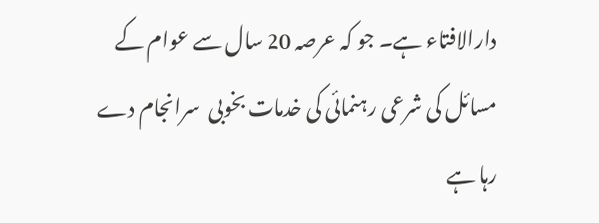دارالافتاء ہے۔ جو کہ عرصہ 20 سال سے عوام کے مسائل کی شرعی رہنمائی کی خدمات بخوبی  سرانجام دے رہا ہے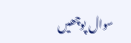سوال پوچھیں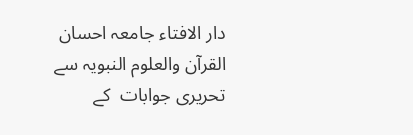دار الافتاء جامعہ احسان القرآن والعلوم النبویہ سے تحریری جوابات  کے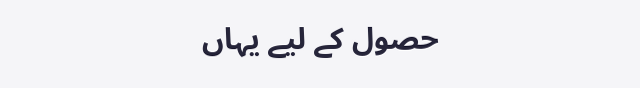حصول کے لیے یہاں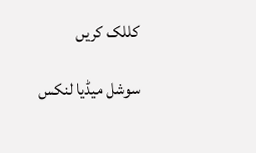کللک کریں

سوشل میڈیا لنکس